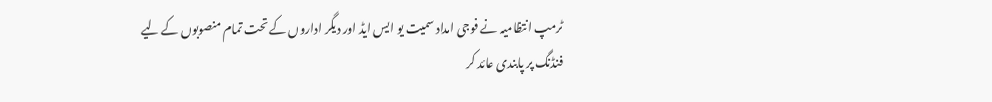ٹرمپ انتظامیہ نے فوجی امداد سمیت یو ایس ایڈ اور دیگر اداروں کے تحت تمام منصوبوں کے لیے فنڈنگ پر پابندی عائد کر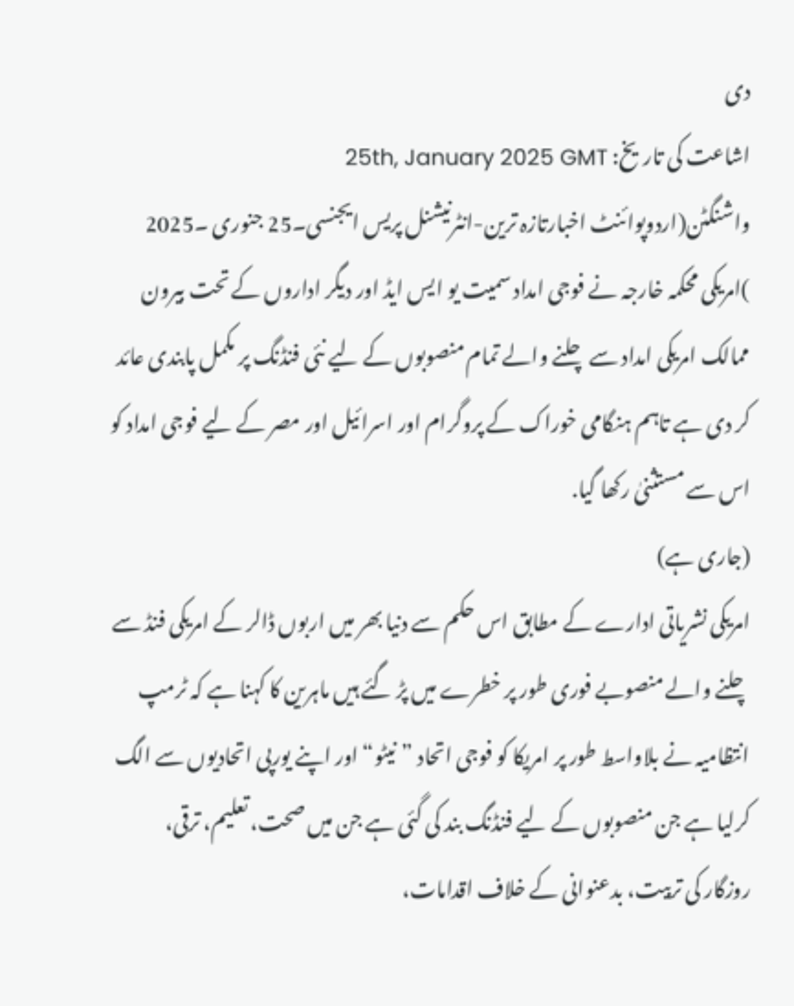دی
اشاعت کی تاریخ: 25th, January 2025 GMT
واشنگٹن(اردوپوائنٹ اخبارتازہ ترین-انٹرنیشنل پریس ایجنسی۔25 جنوری ۔2025 )امریکی محکمہ خارجہ نے فوجی امداد سمیت یو ایس ایڈ اور دیگر اداروں کے تحت بیرون ممالک امریکی امداد سے چلنے والے تمام منصوبوں کے لیے نئی فنڈنگ پر مکمل پابندی عائد کر دی ہے تاہم ہنگامی خوراک کے پروگرام اور اسرائیل اور مصر کے لیے فوجی امداد کو اس سے مستثنیٰ رکھا گیا.
(جاری ہے)
امریکی نشریاتی ادارے کے مطابق اس حکم سے دنیا بھر میں اربوں ڈالر کے امریکی فنڈ سے چلنے والے منصوبے فوری طور پر خطرے میں پڑ گئے ہیں ماہرین کا کہنا ہے کہ ٹرمپ انتظامیہ نے بلاواسط طور پر امریکا کو فوجی اتحاد ”نیٹو“ اور اپنے یورپی اتحادیوں سے الگ کرلیا ہے جن منصوبوں کے لیے فنڈنگ بند کی گئی ہے جن میں صحت، تعلیم، ترقی، روزگار کی تربیت، بدعنوانی کے خلاف اقدامات،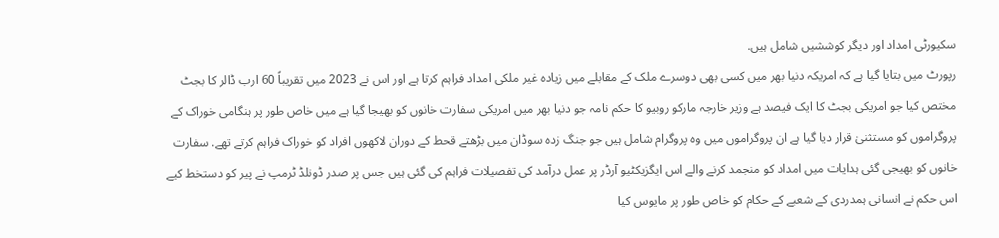سکیورٹی امداد اور دیگر کوششیں شامل ہیں.
رپورٹ میں بتایا گیا ہے کہ امریکہ دنیا بھر میں کسی بھی دوسرے ملک کے مقابلے میں زیادہ غیر ملکی امداد فراہم کرتا ہے اور اس نے 2023 میں تقریباً 60 ارب ڈالر کا بجٹ مختص کیا جو امریکی بجٹ کا ایک فیصد ہے وزیر خارجہ مارکو روبیو کا حکم نامہ جو دنیا بھر میں امریکی سفارت خانوں کو بھیجا گیا ہے میں خاص طور پر ہنگامی خوراک کے پروگراموں کو مستثنیٰ قرار دیا گیا ہے ان پروگراموں میں وہ پروگرام شامل ہیں جو جنگ زدہ سوڈان میں بڑھتے قحط کے دوران لاکھوں افراد کو خوراک فراہم کرتے تھے. سفارت خانوں کو بھیجی گئی ہدایات میں امداد کو منجمد کرنے والے اس ایگزیکٹیو آرڈر پر عمل درآمد کی تفصیلات فراہم کی گئی ہیں جس پر صدر ڈونلڈ ٹرمپ نے پیر کو دستخط کیے اس حکم نے انسانی ہمدردی کے شعبے کے حکام کو خاص طور پر مایوس کیا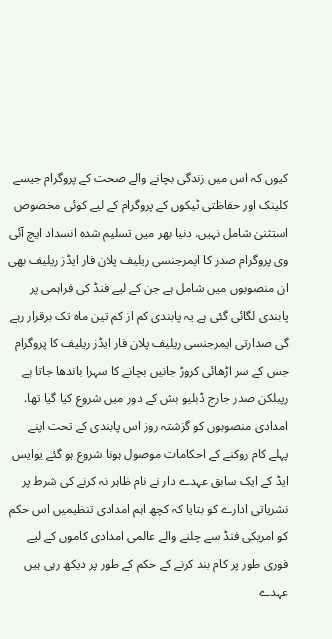کیوں کہ اس میں زندگی بچانے والے صحت کے پروگرام جیسے کلینک اور حفاظتی ٹیکوں کے پروگرام کے لیے کوئی مخصوص استثنیٰ شامل نہیں. دنیا بھر میں تسلیم شدہ انسداد ایچ آئی وی پروگرام صدر کا ایمرجنسی ریلیف پلان فار ایڈز ریلیف بھی ان منصوبوں میں شامل ہے جن کے لیے فنڈ کی فراہمی پر پابندی لگائی گئی ہے یہ پابندی کم از کم تین ماہ تک برقرار رہے گی صدارتی ایمرجنسی ریلیف پلان فار ایڈز ریلیف کا پروگرام جس کے سر اڑھائی کروڑ جانیں بچانے کا سہرا باندھا جاتا ہے رپبلکن صدر جارج ڈبلیو بش کے دور میں شروع کیا گیا تھا. امدادی منصوبوں کو گزشتہ روز اس پابندی کے تحت اپنے پہلے کام روکنے کے احکامات موصول ہونا شروع ہو گئے یوایس ایڈ کے ایک سابق عہدے دار نے نام ظاہر نہ کرنے کی شرط پر نشریاتی ادارے کو بتایا کہ کچھ اہم امدادی تنظیمیں اس حکم کو امریکی فنڈ سے چلنے والے عالمی امدادی کاموں کے لیے فوری طور پر کام بند کرنے کے حکم کے طور پر دیکھ رہی ہیں عہدے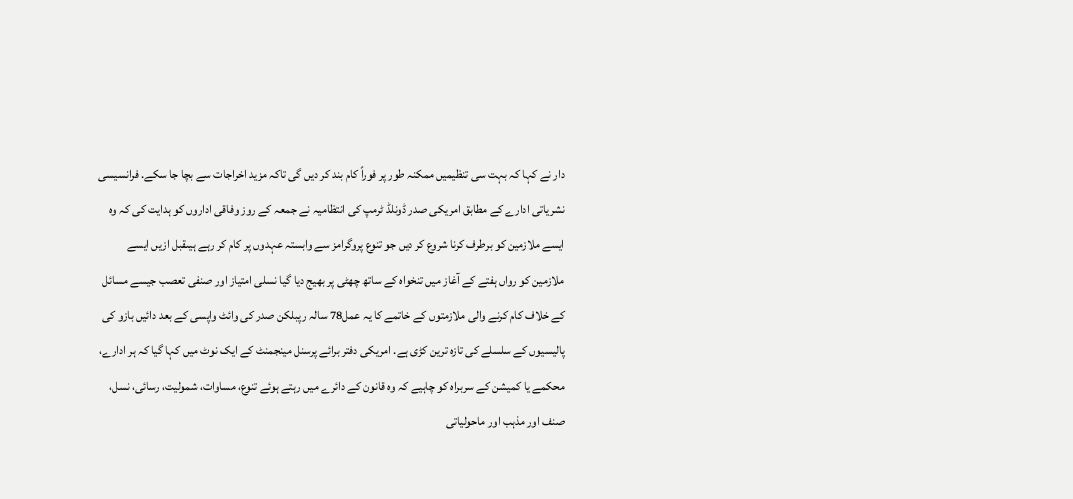دار نے کہا کہ بہت سی تنظیمیں ممکنہ طور پر فوراً کام بند کر دیں گی تاکہ مزید اخراجات سے بچا جا سکے. فرانسیسی نشریاتی ادارے کے مطابق امریکی صدر ڈونلڈ ٹرمپ کی انتظامیہ نے جمعہ کے روز وفاقی اداروں کو ہدایت کی کہ وہ ایسے ملازمین کو برطرف کرنا شروع کر دیں جو تنوع پروگرامز سے وابستہ عہدوں پر کام کر رہے ہیںقبل ازیں ایسے ملازمین کو رواں ہفتے کے آغاز میں تنخواہ کے ساتھ چھٹی پر بھیج دیا گیا نسلی امتیاز اور صنفی تعصب جیسے مسائل کے خلاف کام کرنے والی ملازمتوں کے خاتمے کا یہ عمل78 سالہ رپبلکن صدر کی وائٹ واپسی کے بعد دائیں بازو کی پالیسیوں کے سلسلے کی تازہ ترین کڑی ہے. امریکی دفتر برائے پرسنل مینجمنٹ کے ایک نوٹ میں کہا گیا کہ ہر ادارے، محکمے یا کمیشن کے سربراہ کو چاہیے کہ وہ قانون کے دائرے میں رہتے ہوئے تنوع، مساوات، شمولیت، رسائی، نسل، صنف اور مذہب اور ماحولیاتی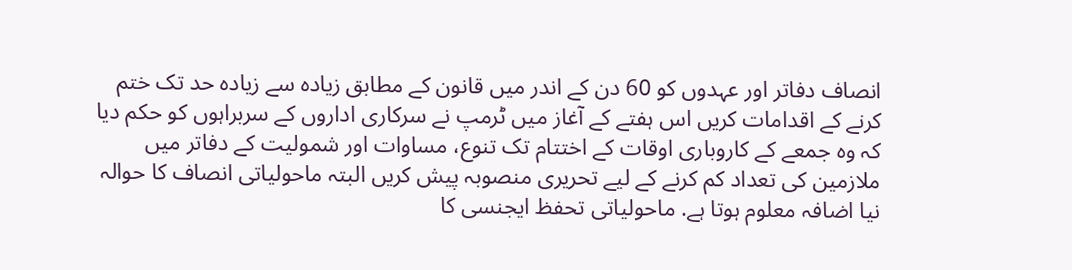انصاف دفاتر اور عہدوں کو 60 دن کے اندر میں قانون کے مطابق زیادہ سے زیادہ حد تک ختم کرنے کے اقدامات کریں اس ہفتے کے آغاز میں ٹرمپ نے سرکاری اداروں کے سربراہوں کو حکم دیا کہ وہ جمعے کے کاروباری اوقات کے اختتام تک تنوع، مساوات اور شمولیت کے دفاتر میں ملازمین کی تعداد کم کرنے کے لیے تحریری منصوبہ پیش کریں البتہ ماحولیاتی انصاف کا حوالہ نیا اضافہ معلوم ہوتا ہے. ماحولیاتی تحفظ ایجنسی کا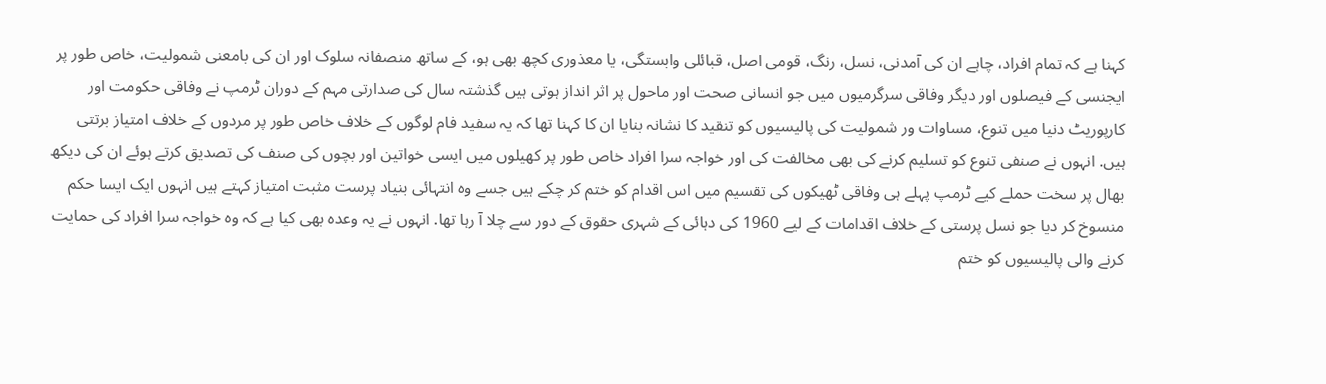کہنا ہے کہ تمام افراد، چاہے ان کی آمدنی، نسل، رنگ، قومی اصل، قبائلی وابستگی، یا معذوری کچھ بھی ہو، کے ساتھ منصفانہ سلوک اور ان کی بامعنی شمولیت، خاص طور پر ایجنسی کے فیصلوں اور دیگر وفاقی سرگرمیوں میں جو انسانی صحت اور ماحول پر اثر انداز ہوتی ہیں گذشتہ سال کی صدارتی مہم کے دوران ٹرمپ نے وفاقی حکومت اور کارپوریٹ دنیا میں تنوع، مساوات ور شمولیت کی پالیسیوں کو تنقید کا نشانہ بنایا ان کا کہنا تھا کہ یہ سفید فام لوگوں کے خلاف خاص طور پر مردوں کے خلاف امتیاز برتتی ہیں. انہوں نے صنفی تنوع کو تسلیم کرنے کی بھی مخالفت کی اور خواجہ سرا افراد خاص طور پر کھیلوں میں ایسی خواتین اور بچوں کی صنف کی تصدیق کرتے ہوئے ان کی دیکھ بھال پر سخت حملے کیے ٹرمپ پہلے ہی وفاقی ٹھیکوں کی تقسیم میں اس اقدام کو ختم کر چکے ہیں جسے وہ انتہائی بنیاد پرست مثبت امتیاز کہتے ہیں انہوں ایک ایسا حکم منسوخ کر دیا جو نسل پرستی کے خلاف اقدامات کے لیے 1960 کی دہائی کے شہری حقوق کے دور سے چلا آ رہا تھا. انہوں نے یہ وعدہ بھی کیا ہے کہ وہ خواجہ سرا افراد کی حمایت کرنے والی پالیسیوں کو ختم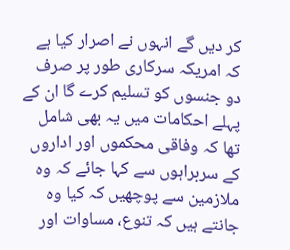کر دیں گے انہوں نے اصرار کیا ہے کہ امریکہ سرکاری طور پر صرف دو جنسوں کو تسلیم کرے گا ان کے پہلے احکامات میں یہ بھی شامل تھا کہ وفاقی محکموں اور اداروں کے سربراہوں سے کہا جائے کہ وہ ملازمین سے پوچھیں کہ کیا وہ جانتے ہیں کہ تنوع، مساوات اور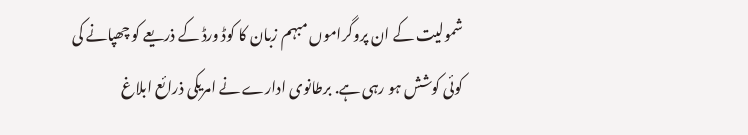شمولیت کے ان پروگراموں مبہم زبان کا کوڈ ورڈ کے ذریعے کو چھپانے کی کوئی کوشش ہو رہی ہے. برطانوی ادارے نے امریکی ذرائع ابلاغ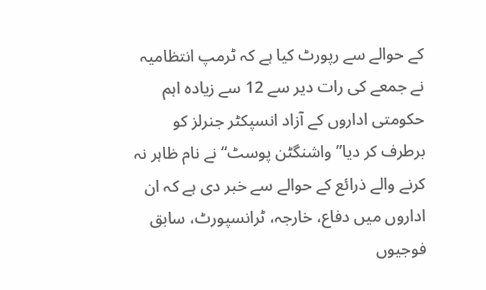کے حوالے سے رپورٹ کیا ہے کہ ٹرمپ انتظامیہ نے جمعے کی رات دیر سے 12 سے زیادہ اہم حکومتی اداروں کے آزاد انسپکٹر جنرلز کو برطرف کر دیا” واشنگٹن پوسٹ“ نے نام ظاہر نہ کرنے والے ذرائع کے حوالے سے خبر دی ہے کہ ان اداروں میں دفاع، خارجہ، ٹرانسپورٹ، سابق فوجیوں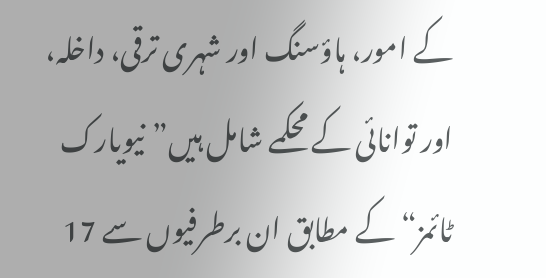کے امور، ہاؤسنگ اور شہری ترقی، داخلہ، اور توانائی کے محکمے شامل ہیں”نیویارک ٹائمز“ کے مطابق ان برطرفیوں سے 17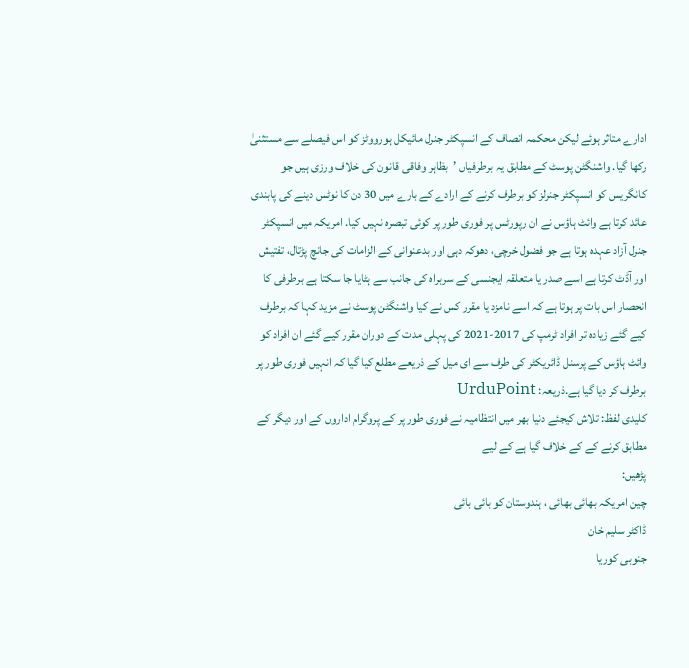ادارے متاثر ہوئے لیکن محکمہ انصاف کے انسپکٹر جنرل مائیکل ہورووٹز کو اس فیصلے سے مستثنیٰ رکھا گیا. واشنگٹن پوسٹ کے مطابق یہ برطرفیاں ’بظاہر وفاقی قانون کی خلاف ورزی ہیں جو کانگریس کو انسپکٹر جنرلز کو برطرف کرنے کے ارادے کے بارے میں 30 دن کا نوٹس دینے کی پابندی عائد کرتا ہے وائٹ ہاؤس نے ان رپورٹس پر فوری طور پر کوئی تبصرہ نہیں کیا. امریکہ میں انسپکٹر جنرل آزاد عہدہ ہوتا ہے جو فضول خرچی، دھوکہ دہی اور بدعنوانی کے الزامات کی جانچ پڑتال، تفتیش اور آڈٹ کرتا ہے اسے صدر یا متعلقہ ایجنسی کے سربراہ کی جانب سے ہٹایا جا سکتا ہے برطرفی کا انحصار اس بات پر ہوتا ہے کہ اسے نامزد یا مقرر کس نے کیا واشنگٹن پوسٹ نے مزید کہا کہ برطرف کیے گئے زیادہ تر افراد ٹرمپ کی 2017-2021 کی پہلی مدت کے دوران مقرر کیے گئے ان افراد کو وائٹ ہاؤس کے پرسنل ڈائریکٹر کی طرف سے ای میل کے ذریعے مطلع کیا گیا کہ انہیں فوری طور پر برطرف کر دیا گیا ہے.ذریعہ: UrduPoint
کلیدی لفظ: تلاش کیجئے دنیا بھر میں انتظامیہ نے فوری طور پر کے پروگرام اداروں کے اور دیگر کے مطابق کرنے کے کے خلاف گیا ہے کے لیے
پڑھیں:
چین امریکہ بھائی بھائی ، ہندوستان کو بائی بائی
ڈاکٹر سلیم خان
جنوبی کوریا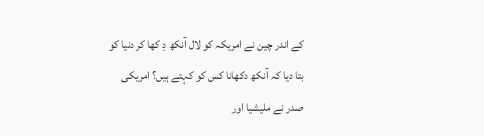کے اندر چین نے امریکہ کو لال آنکھ دِ کھا کر دنیا کو بتا دیا کہ آنکھ دکھانا کس کو کہتے ہیں؟ امریکی صدر نے ملیشیا اور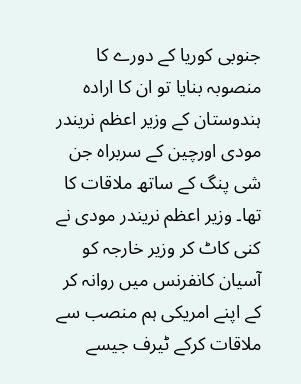جنوبی کوریا کے دورے کا منصوبہ بنایا تو ان کا ارادہ ہندوستان کے وزیر اعظم نریندر مودی اورچین کے سربراہ جن شی پنگ کے ساتھ ملاقات کا تھا۔ وزیر اعظم نریندر مودی نے کنی کاٹ کر وزیر خارجہ کو آسیان کانفرنس میں روانہ کر کے اپنے امریکی ہم منصب سے ملاقات کرکے ٹیرف جیسے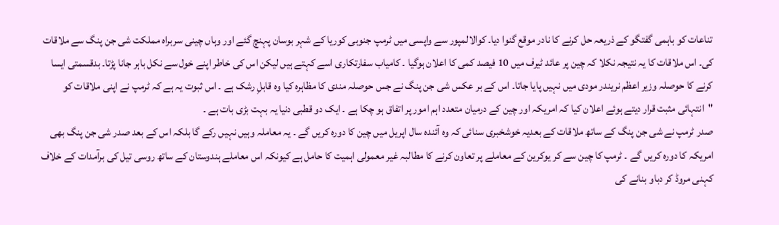تناعات کو باہمی گفتگو کے ذریعہ حل کرنے کا نادر موقع گنوا دیا۔ کوالالمپور سے واپسی میں ٹرمپ جنوبی کوریا کے شہر بوسان پہنچ گئے اور وہاں چینی سربراہ مملکت شی جن پنگ سے ملاقات کی۔ اس ملاقات کا یہ نتیجہ نکلا کہ چین پر عائد ٹیرف میں 10 فیصد کمی کا اعلان ہوگیا ۔ کامیاب سفارتکاری اسے کہتے ہیں لیکن اس کی خاطر اپنے خول سے نکل باہر جانا پڑتا۔ بدقسمتی ایسا کرنے کا حوصلہ وزیر اعظم نریندر مودی میں نہیں پایا جاتا۔ اس کے بر عکس شی جن پنگ نے جس حوصلہ مندی کا مظاہرہ کیا وہ قابلِ رشک ہے ۔ اس ثبوت یہ ہے کہ ٹرمپ نے اپنی ملاقات کو "انتہائی مثبت قرار دیتے ہوئے اعلان کیا کہ امریکہ اور چین کے درمیان متعدد اہم امور پر اتفاق ہو چکا ہے ۔ ایک دو قطبی دنیا یہ بہت بڑی بات ہے ۔
صدر ٹرمپ نے شی جن پنگ کے ساتھ ملاقات کے بعدیہ خوشخبری سنائی کہ وہ آئندہ سال اپریل میں چین کا دورہ کریں گے ۔ یہ معاملہ وہیں نہیں رکے گا بلکہ اس کے بعد صدر شی جن پنگ بھی امریکہ کا دورہ کریں گے ۔ ٹرمپ کا چین سے کر یوکرین کے معاملے پر تعاون کرنے کا مطالبہ غیر معمولی اہمیت کا حامل ہے کیونکہ اس معاملے ہندوستان کے ساتھ روسی تیل کی برآمدات کے خلاف کہنی مروڈ کر دباو بنانے کی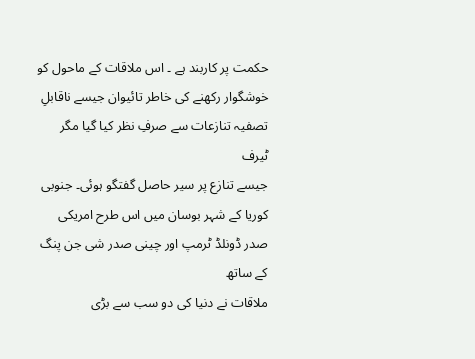حکمت پر کاربند ہے ۔ اس ملاقات کے ماحول کو خوشگوار رکھنے کی خاطر تائیوان جیسے ناقابلِ تصفیہ تنازعات سے صرفِ نظر کیا گیا مگر ٹیرف
جیسے تنازع پر سیر حاصل گفتگو ہوئی۔ جنوبی کوریا کے شہر بوسان میں اس طرح امریکی صدر ڈونلڈ ٹرمپ اور چینی صدر شی جن پنگ کے ساتھ
ملاقات نے دنیا کی دو سب سے بڑی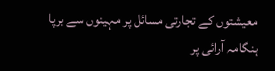معیشتوں کے تجارتی مسائل پر مہینوں سے برپا ہنگامہ آرائی پر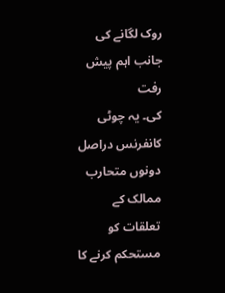روک لگانے کی جانب اہم پیش رفت
کی۔ یہ چوٹی کانفرنس دراصل دونوں متحارب ممالک کے تعلقات کو مستحکم کرنے کا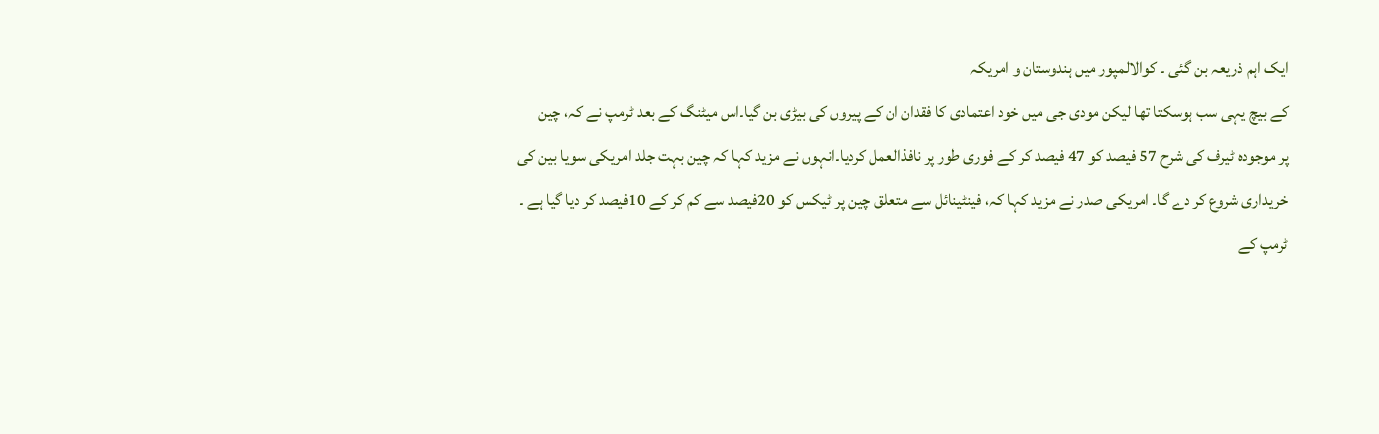ایک اہم ذریعہ بن گئی ۔ کوالالمپور میں ہندوستان و امریکہ
کے بیچ یہی سب ہوسکتا تھا لیکن مودی جی میں خود اعتمادی کا فقدان ان کے پیروں کی بیڑی بن گیا۔اس میٹنگ کے بعد ٹرمپ نے کہ، چین
پر موجودہ ٹیرف کی شرح 57 فیصد کو 47 فیصد کر کے فوری طور پر نافذالعمل کردیا۔انہوں نے مزید کہا کہ چین بہت جلد امریکی سویا بین کی
خریداری شروع کر دے گا۔ امریکی صدر نے مزید کہا کہ، فینٹینائل سے متعلق چین پر ٹیکس کو 20فیصد سے کم کر کے 10فیصد کر دیا گیا ہے ۔
ٹرمپ کے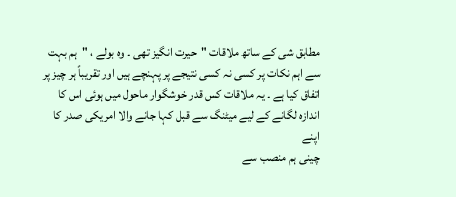مطابق شی کے ساتھ ملاقات "حیرت انگیز تھی ۔ وہ بولے ، "ہم بہت سے اہم نکات پر کسی نہ کسی نتیجے پر پہنچے ہیں اور تقریباً ہر چیز پر
اتفاق کیا ہے ۔ یہ ملاقات کس قدر خوشگوار ماحول میں ہوئی اس کا اندازہ لگانے کے لیے میٹنگ سے قبل کہا جانے والا امریکی صدر کا اپنے
چینی ہم منصب سے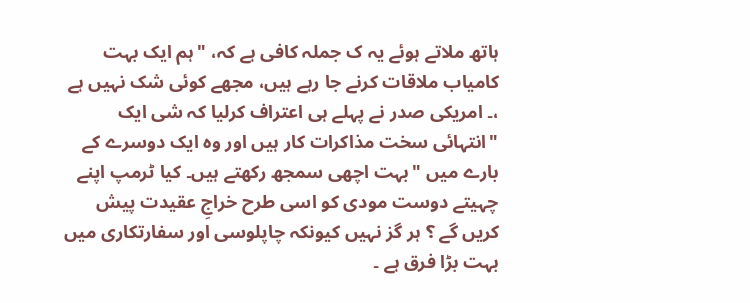ہاتھ ملاتے ہوئے یہ ک جملہ کافی ہے کہ، "ہم ایک بہت کامیاب ملاقات کرنے جا رہے ہیں، مجھے کوئی شک نہیں ہے ،۔ امریکی صدر نے پہلے ہی اعتراف کرلیا کہ شی ایک "انتہائی سخت مذاکرات کار ہیں اور وہ ایک دوسرے کے بارے میں "بہت اچھی سمجھ رکھتے ہیں۔ کیا ٹرمپ اپنے چہیتے دوست مودی کو اسی طرح خراجِ عقیدت پیش کریں گے ؟ ہر گز نہیں کیونکہ چاپلوسی اور سفارتکاری میں بہت بڑا فرق ہے ۔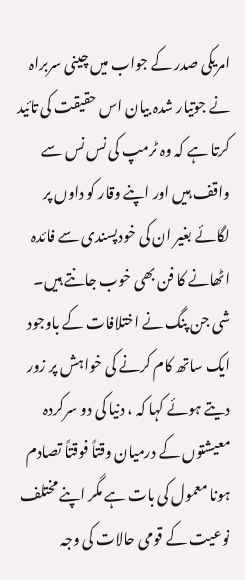امریکی صدر کے جواب میں چینی سربراہ نے جوتیار شدہ بیان اس حقیقت کی تائید کرتا ہے کہ وہ ٹرمپ کی نس نس سے واقف ہیں اور اپنے وقار کو داوں پر لگائے بغیر ان کی خودپسندی سے فائدہ اٹھانے کا فن بھی خوب جانتے ہیں۔ شی جن پنگ نے اختلافات کے باوجود ایک ساتھ کام کرنے کی خواہش پر زور دیتے ہوئے کہا کہ ، دنیا کی دو سرکردہ معیشتوں کے درمیان وقتاً فوقتاً تصادم ہونا معمول کی بات ہے مگر اپنے مختلف نوعیت کے قومی حالات کی وجہ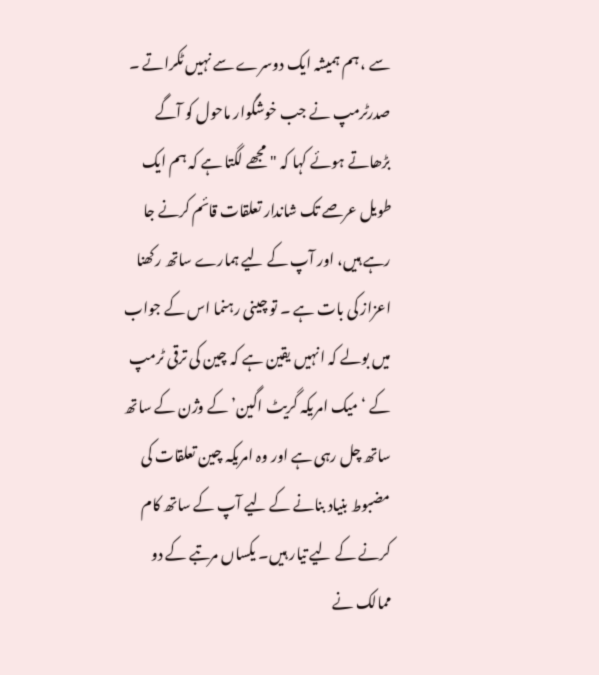سے ، ہم ہمیشہ ایک دوسرے سے نہیں ٹکراتے ۔ صدرٹرمپ نے جب خوشگوار ماحول کو آگے بڑھاتے ہوئے کہا کہ "مجھے لگتا ہے کہ ہم ایک طویل عرصے تک شاندار تعلقات قائم کرنے جا رہے ہیں، اور آپ کے لیے ہمارے ساتھ رکھنا اعزاز کی بات ہے ۔ تو چینی رہنما اس کے جواب میں بولے کہ انہیں یقین ہے کہ چین کی ترقی ٹرمپ کے ‘ میک امریکہ گریٹ اگین’ کے وژن کے ساتھ ساتھ چل رہی ہے اور وہ امریکہ چین تعلقات کی مضبوط بنیاد بنانے کے لیے آپ کے ساتھ کام کرنے کے لیے تیار ہیں۔ یکساں مرتبے کے دو ممالک نے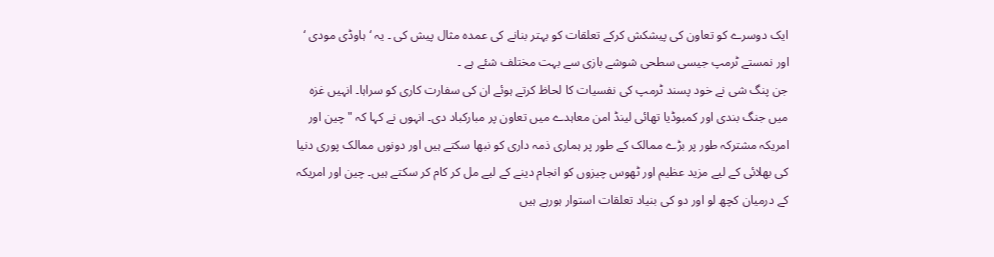ایک دوسرے کو تعاون کی پیشکش کرکے تعلقات کو بہتر بنانے کی عمدہ مثال پیش کی ۔ یہ ‘ہاوڈی مودی ‘ اور نمستے ٹرمپ جیسی سطحی شوشے بازی سے بہت مختلف شئے ہے ۔
جن پنگ شی نے خود پسند ٹرمپ کی نفسیات کا لحاظ کرتے ہوئے ان کی سفارت کاری کو سراہا۔ انہیں غزہ میں جنگ بندی اور کمبوڈیا تھائی لینڈ امن معاہدے میں تعاون پر مبارکباد دی۔ انہوں نے کہا کہ "چین اور امریکہ مشترکہ طور پر بڑے ممالک کے طور پر ہماری ذمہ داری کو نبھا سکتے ہیں اور دونوں ممالک پوری دنیا کی بھلائی کے لیے مزید عظیم اور ٹھوس چیزوں کو انجام دینے کے لیے مل کر کام کر سکتے ہیں۔ چین اور امریکہ کے درمیان کچھ لو اور دو کی بنیاد تعلقات استوار ہورہے ہیں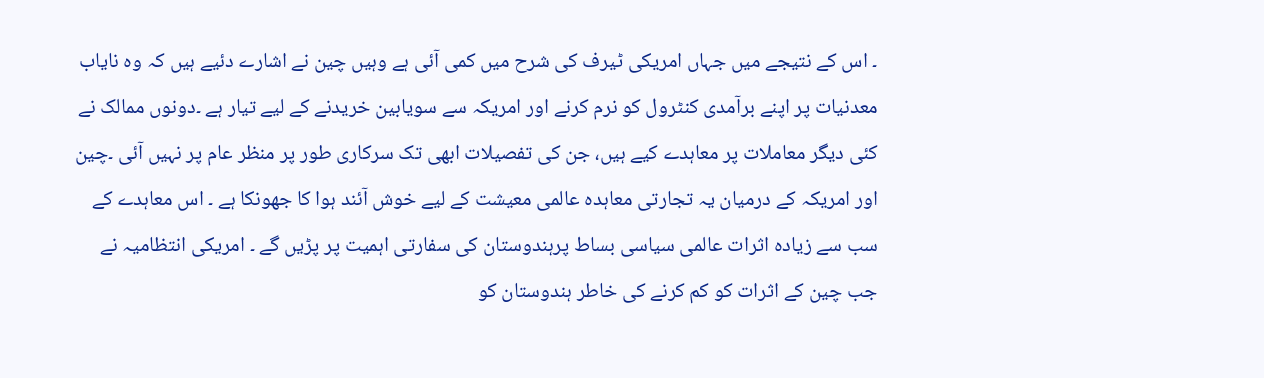۔ اس کے نتیجے میں جہاں امریکی ٹیرف کی شرح میں کمی آئی ہے وہیں چین نے اشارے دئیے ہیں کہ وہ نایاب معدنیات پر اپنے برآمدی کنٹرول کو نرم کرنے اور امریکہ سے سویابین خریدنے کے لیے تیار ہے ۔دونوں ممالک نے کئی دیگر معاملات پر معاہدے کیے ہیں، جن کی تفصیلات ابھی تک سرکاری طور پر منظر عام پر نہیں آئی ۔چین اور امریکہ کے درمیان یہ تجارتی معاہدہ عالمی معیشت کے لیے خوش آئند ہوا کا جھونکا ہے ۔ اس معاہدے کے سب سے زیادہ اثرات عالمی سیاسی بساط پرہندوستان کی سفارتی اہمیت پر پڑیں گے ۔ امریکی انتظامیہ نے جب چین کے اثرات کو کم کرنے کی خاطر ہندوستان کو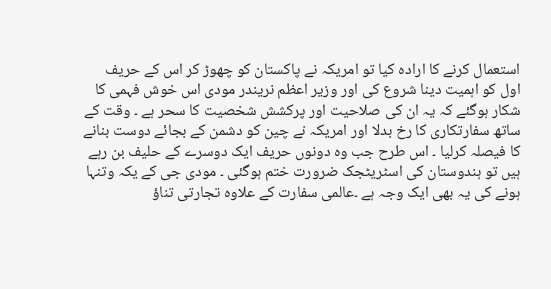استعمال کرنے کا ارادہ کیا تو امریکہ نے پاکستان کو چھوڑ کر اس کے حریف اول کو اہمیت دینا شروع کی اور وزیر اعظم نریندر مودی اس خوش فہمی کا شکار ہوگئے کہ یہ ان کی صلاحیت اور پرکشش شخصیت کا سحر ہے ۔ وقت کے ساتھ سفارتکاری کا رخ بدلا اور امریکہ نے چین کو دشمن کے بجائے دوست بنانے کا فیصلہ کرلیا ۔ اس طرح جب وہ دونوں حریف ایک دوسرے کے حلیف بن رہے ہیں تو ہندوستان کی اسٹریٹجک ضرورت ختم ہوگئی ۔ مودی جی کے یکہ وتنہا ہونے کی یہ بھی ایک وجہ ہے ۔عالمی سفارت کے علاوہ تجارتی تناؤ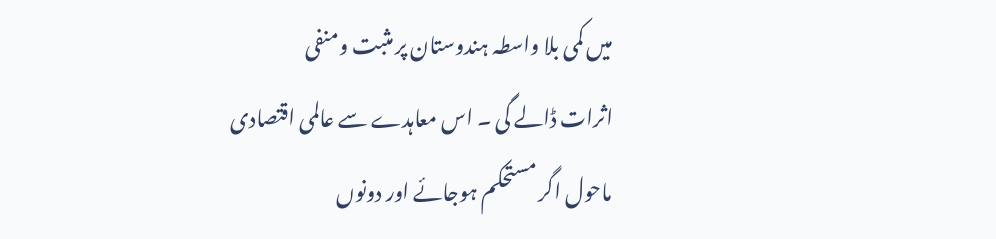میں کمی بلا واسطہ ہندوستان پر مثبت ومنفی
اثرات ڈالے گی ۔ اس معاہدے سے عالمی اقتصادی ماحول اگر مستحکم ہوجائے اور دونوں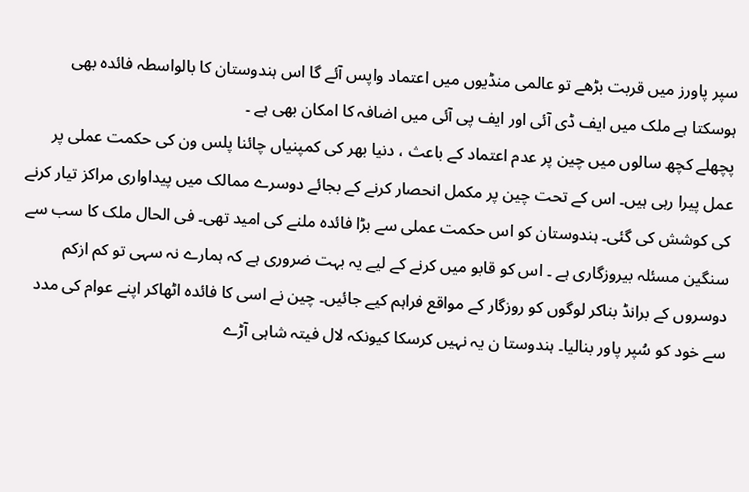سپر پاورز میں قربت بڑھے تو عالمی منڈیوں میں اعتماد واپس آئے گا اس ہندوستان کا بالواسطہ فائدہ بھی ہوسکتا ہے ملک میں ایف ڈی آئی اور ایف پی آئی میں اضافہ کا امکان بھی ہے ۔
پچھلے کچھ سالوں میں چین پر عدم اعتماد کے باعث ، دنیا بھر کی کمپنیاں چائنا پلس ون کی حکمت عملی پر عمل پیرا رہی ہیں۔ اس کے تحت چین پر مکمل انحصار کرنے کے بجائے دوسرے ممالک میں پیداواری مراکز تیار کرنے کی کوشش کی گئی۔ ہندوستان کو اس حکمت عملی سے بڑا فائدہ ملنے کی امید تھی۔ فی الحال ملک کا سب سے سنگین مسئلہ بیروزگاری ہے ۔ اس کو قابو میں کرنے کے لیے یہ بہت ضروری ہے کہ ہمارے نہ سہی تو کم ازکم دوسروں کے برانڈ بناکر لوگوں کو روزگار کے مواقع فراہم کیے جائیں۔ چین نے اسی کا فائدہ اٹھاکر اپنے عوام کی مدد سے خود کو سُپر پاور بنالیا۔ ہندوستا ن یہ نہیں کرسکا کیونکہ لال فیتہ شاہی آڑے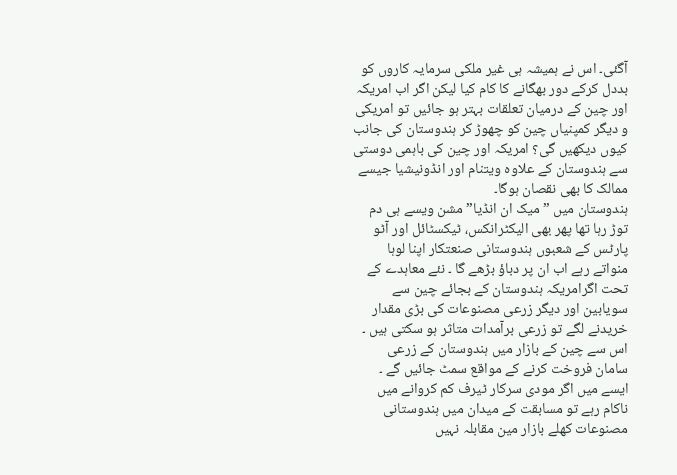آگئی۔ اس نے ہمیشہ ہی غیر ملکی سرمایہ کاروں کو بددل کرکے دور بھگانے کا کام کیا لیکن اگر اب امریکہ اور چین کے درمیان تعلقات بہتر ہو جائیں تو امریکی و دیگر کمپنیاں چین کو چھوڑ کر ہندوستان کی جانب کیوں دیکھیں گی؟ امریکہ اور چین کی باہمی دوستی سے ہندوستان کے علاوہ ویتنام اور انڈونیشیا جیسے ممالک کا بھی نقصان ہوگا۔
ہندوستان میں ”میک ان انڈیا” مشن ویسے ہی دم توڑ رہا تھا پھر بھی الیکٹرانکس، ٹیکسٹائل اور آٹو پارٹس کے شعبوں ہندوستانی صنعتکار اپنا لوہا منواتے رہے اب ان پر دباؤ بڑھے گا ۔ نئے معاہدے کے تحت اگرامریکہ ہندوستان کے بجائے چین سے سویابین اور دیگر زرعی مصنوعات کی بڑی مقدار خریدنے لگے تو زرعی برآمدات متاثر ہو سکتی ہیں ۔ اس سے چین کے بازار میں ہندوستان کے زرعی سامان فروخت کرنے کے مواقع سمٹ جائیں گے ۔ ایسے میں اگر مودی سرکار ٹیرف کم کروانے میں ناکام رہے تو مسابقت کے میدان میں ہندوستانی مصنوعات کھلے بازار مین مقابلہ نہیں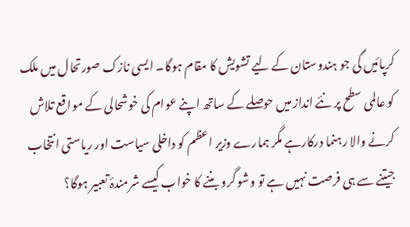کرپائیں گی جو ہندوستان کے لیے تشویش کا مقام ہوگا۔ ایسی نازک صورتحال میں ملک کو عالمی سطح پر نئے انداز میں حوصلے کے ساتھ اپنے عوام کی خوشحالی کے مواقع تلاش کرنے والا رہنما درکارہے مگر ہمارے وزیر اعظم کو داخلی سیاست اور ریاستی انتخاب جیتنے سے ہی فرصت نہیں ہے تو وشو گرو بننے کا خواب کیسے شرمندۂ تعبیر ہوگا؟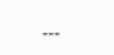۔۔۔